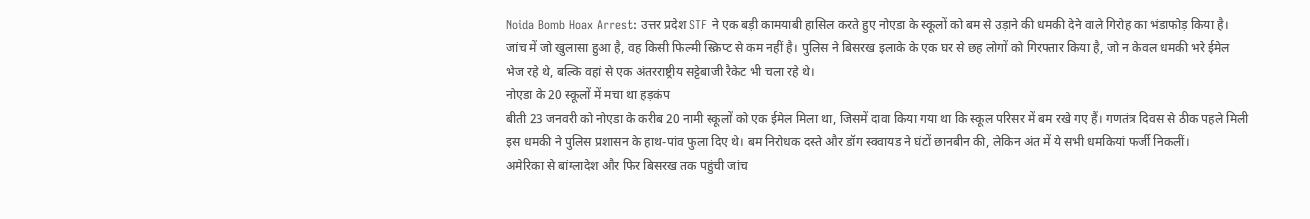Noida Bomb Hoax Arrest: उत्तर प्रदेश STF ने एक बड़ी कामयाबी हासिल करते हुए नोएडा के स्कूलों को बम से उड़ाने की धमकी देने वाले गिरोह का भंडाफोड़ किया है। जांच में जो खुलासा हुआ है, वह किसी फिल्मी स्क्रिप्ट से कम नहीं है। पुलिस ने बिसरख इलाके के एक घर से छह लोगों को गिरफ्तार किया है, जो न केवल धमकी भरे ईमेल भेज रहे थे, बल्कि वहां से एक अंतरराष्ट्रीय सट्टेबाजी रैकेट भी चला रहे थे।
नोएडा के 20 स्कूलों में मचा था हड़कंप
बीती 23 जनवरी को नोएडा के करीब 20 नामी स्कूलों को एक ईमेल मिला था, जिसमें दावा किया गया था कि स्कूल परिसर में बम रखे गए हैं। गणतंत्र दिवस से ठीक पहले मिली इस धमकी ने पुलिस प्रशासन के हाथ-पांव फुला दिए थे। बम निरोधक दस्ते और डॉग स्क्वायड ने घंटों छानबीन की, लेकिन अंत में ये सभी धमकियां फर्जी निकलीं।
अमेरिका से बांग्लादेश और फिर बिसरख तक पहुंची जांच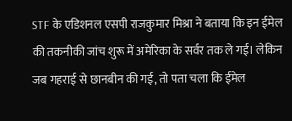STF के एडिशनल एसपी राजकुमार मिश्रा ने बताया कि इन ईमेल की तकनीकी जांच शुरू में अमेरिका के सर्वर तक ले गई। लेकिन जब गहराई से छानबीन की गई, तो पता चला कि ईमेल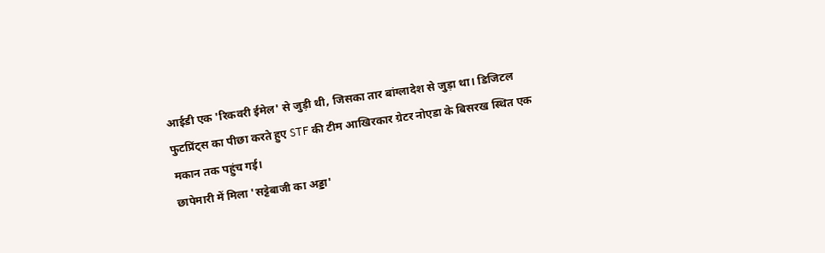आईडी एक 'रिकवरी ईमेल' से जुड़ी थी, जिसका तार बांग्लादेश से जुड़ा था। डिजिटल फुटप्रिंट्स का पीछा करते हुए STF की टीम आखिरकार ग्रेटर नोएडा के बिसरख स्थित एक मकान तक पहुंच गई।
छापेमारी में मिला 'सट्टेबाजी का अड्डा'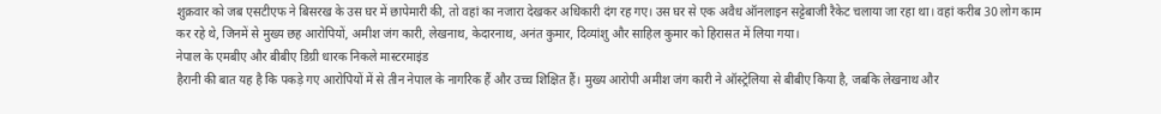शुक्रवार को जब एसटीएफ ने बिसरख के उस घर में छापेमारी की, तो वहां का नजारा देखकर अधिकारी दंग रह गए। उस घर से एक अवैध ऑनलाइन सट्टेबाजी रैकेट चलाया जा रहा था। वहां करीब 30 लोग काम कर रहे थे, जिनमें से मुख्य छह आरोपियों, अमीश जंग कारी, लेखनाथ, केदारनाथ, अनंत कुमार, दिव्यांशु और साहिल कुमार को हिरासत में लिया गया।
नेपाल के एमबीए और बीबीए डिग्री धारक निकले मास्टरमाइंड
हैरानी की बात यह है कि पकड़े गए आरोपियों में से तीन नेपाल के नागरिक हैं और उच्च शिक्षित हैं। मुख्य आरोपी अमीश जंग कारी ने ऑस्ट्रेलिया से बीबीए किया है, जबकि लेखनाथ और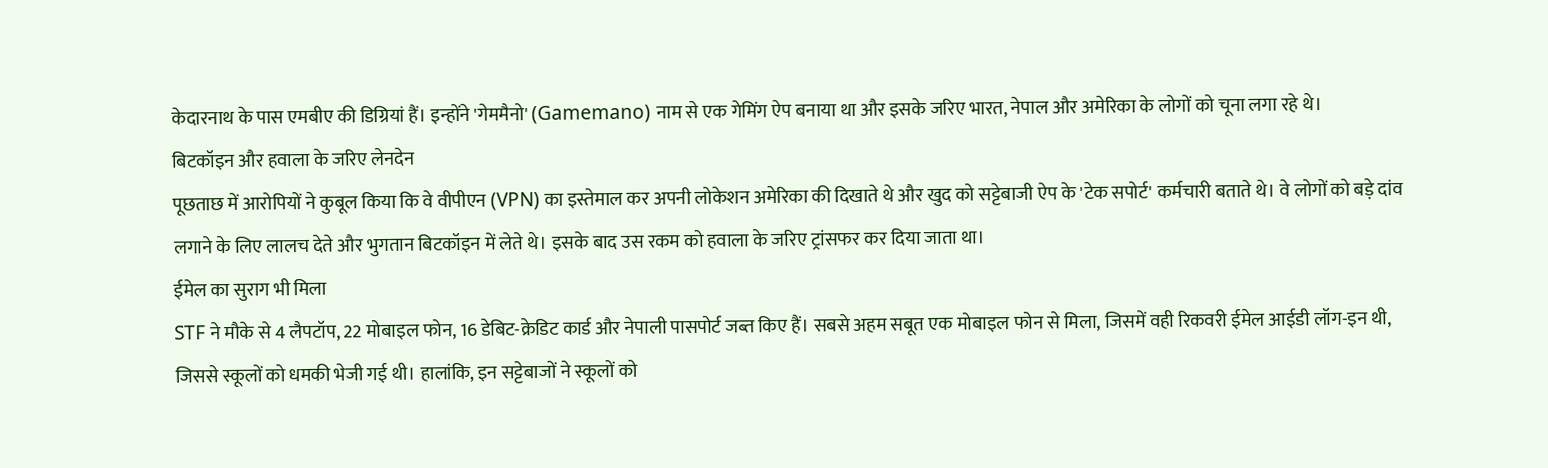केदारनाथ के पास एमबीए की डिग्रियां हैं। इन्होंने 'गेममैनो' (Gamemano) नाम से एक गेमिंग ऐप बनाया था और इसके जरिए भारत, नेपाल और अमेरिका के लोगों को चूना लगा रहे थे।
बिटकॉइन और हवाला के जरिए लेनदेन
पूछताछ में आरोपियों ने कुबूल किया कि वे वीपीएन (VPN) का इस्तेमाल कर अपनी लोकेशन अमेरिका की दिखाते थे और खुद को सट्टेबाजी ऐप के 'टेक सपोर्ट' कर्मचारी बताते थे। वे लोगों को बड़े दांव लगाने के लिए लालच देते और भुगतान बिटकॉइन में लेते थे। इसके बाद उस रकम को हवाला के जरिए ट्रांसफर कर दिया जाता था।
ईमेल का सुराग भी मिला
STF ने मौके से 4 लैपटॉप, 22 मोबाइल फोन, 16 डेबिट-क्रेडिट कार्ड और नेपाली पासपोर्ट जब्त किए हैं। सबसे अहम सबूत एक मोबाइल फोन से मिला, जिसमें वही रिकवरी ईमेल आईडी लॉग-इन थी, जिससे स्कूलों को धमकी भेजी गई थी। हालांकि, इन सट्टेबाजों ने स्कूलों को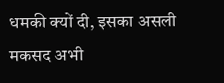धमकी क्यों दी, इसका असली मकसद अभी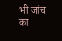भी जांच का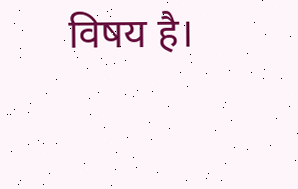विषय है।